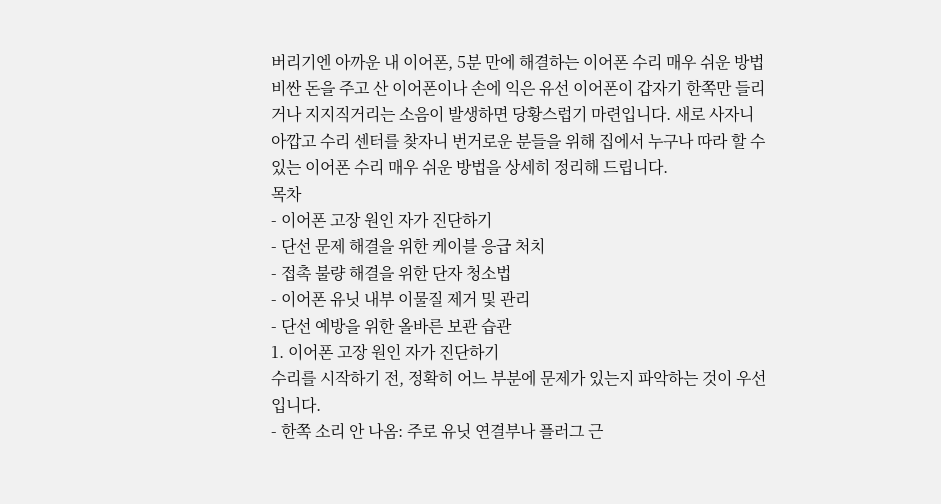버리기엔 아까운 내 이어폰, 5분 만에 해결하는 이어폰 수리 매우 쉬운 방법
비싼 돈을 주고 산 이어폰이나 손에 익은 유선 이어폰이 갑자기 한쪽만 들리거나 지지직거리는 소음이 발생하면 당황스럽기 마련입니다. 새로 사자니 아깝고 수리 센터를 찾자니 번거로운 분들을 위해 집에서 누구나 따라 할 수 있는 이어폰 수리 매우 쉬운 방법을 상세히 정리해 드립니다.
목차
- 이어폰 고장 원인 자가 진단하기
- 단선 문제 해결을 위한 케이블 응급 처치
- 접촉 불량 해결을 위한 단자 청소법
- 이어폰 유닛 내부 이물질 제거 및 관리
- 단선 예방을 위한 올바른 보관 습관
1. 이어폰 고장 원인 자가 진단하기
수리를 시작하기 전, 정확히 어느 부분에 문제가 있는지 파악하는 것이 우선입니다.
- 한쪽 소리 안 나옴: 주로 유닛 연결부나 플러그 근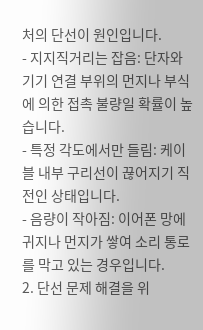처의 단선이 원인입니다.
- 지지직거리는 잡음: 단자와 기기 연결 부위의 먼지나 부식에 의한 접촉 불량일 확률이 높습니다.
- 특정 각도에서만 들림: 케이블 내부 구리선이 끊어지기 직전인 상태입니다.
- 음량이 작아짐: 이어폰 망에 귀지나 먼지가 쌓여 소리 통로를 막고 있는 경우입니다.
2. 단선 문제 해결을 위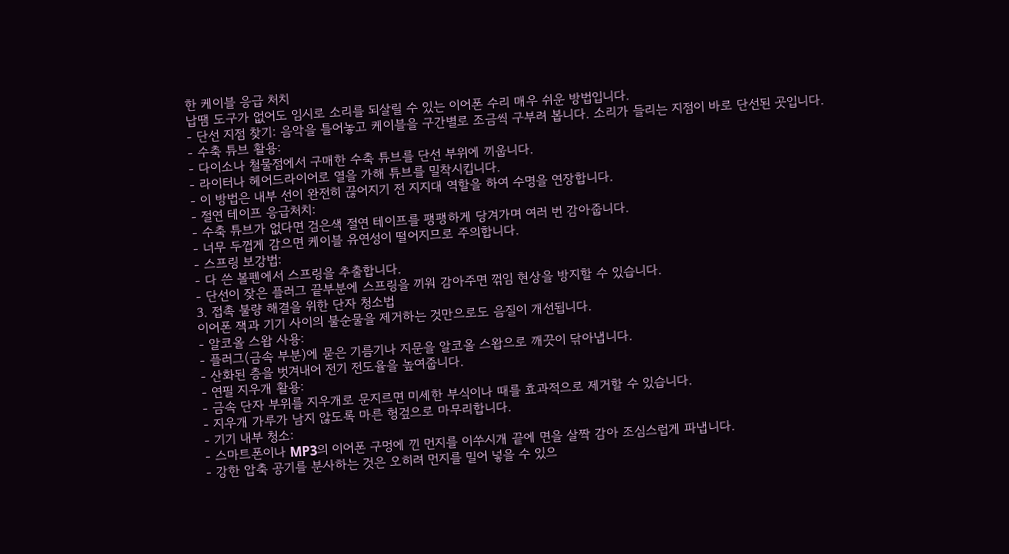한 케이블 응급 처치
납땜 도구가 없어도 임시로 소리를 되살릴 수 있는 이어폰 수리 매우 쉬운 방법입니다.
- 단선 지점 찾기: 음악을 틀어놓고 케이블을 구간별로 조금씩 구부려 봅니다. 소리가 들리는 지점이 바로 단선된 곳입니다.
- 수축 튜브 활용:
- 다이소나 철물점에서 구매한 수축 튜브를 단선 부위에 끼웁니다.
- 라이터나 헤어드라이어로 열을 가해 튜브를 밀착시킵니다.
- 이 방법은 내부 선이 완전히 끊어지기 전 지지대 역할을 하여 수명을 연장합니다.
- 절연 테이프 응급처치:
- 수축 튜브가 없다면 검은색 절연 테이프를 팽팽하게 당겨가며 여러 번 감아줍니다.
- 너무 두껍게 감으면 케이블 유연성이 떨어지므로 주의합니다.
- 스프링 보강법:
- 다 쓴 볼펜에서 스프링을 추출합니다.
- 단선이 잦은 플러그 끝부분에 스프링을 끼워 감아주면 꺾임 현상을 방지할 수 있습니다.
3. 접촉 불량 해결을 위한 단자 청소법
이어폰 잭과 기기 사이의 불순물을 제거하는 것만으로도 음질이 개선됩니다.
- 알코올 스왑 사용:
- 플러그(금속 부분)에 묻은 기름기나 지문을 알코올 스왑으로 깨끗이 닦아냅니다.
- 산화된 층을 벗겨내어 전기 전도율을 높여줍니다.
- 연필 지우개 활용:
- 금속 단자 부위를 지우개로 문지르면 미세한 부식이나 때를 효과적으로 제거할 수 있습니다.
- 지우개 가루가 남지 않도록 마른 헝겊으로 마무리합니다.
- 기기 내부 청소:
- 스마트폰이나 MP3의 이어폰 구멍에 낀 먼지를 이쑤시개 끝에 면을 살짝 감아 조심스럽게 파냅니다.
- 강한 압축 공기를 분사하는 것은 오히려 먼지를 밀어 넣을 수 있으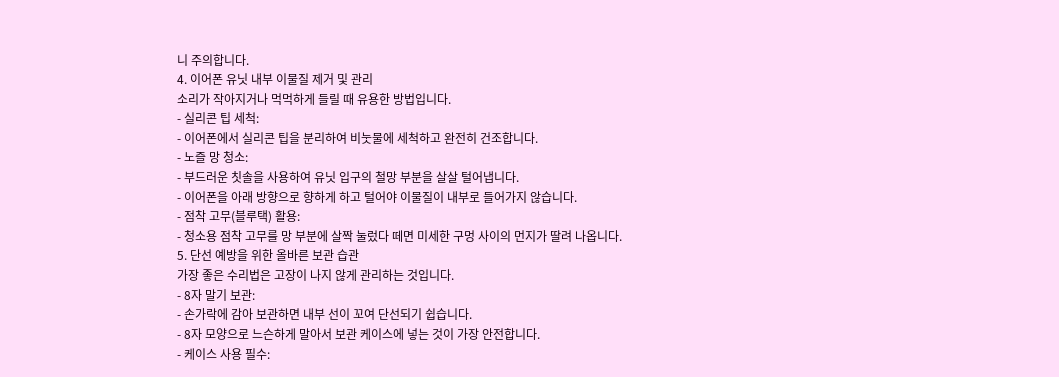니 주의합니다.
4. 이어폰 유닛 내부 이물질 제거 및 관리
소리가 작아지거나 먹먹하게 들릴 때 유용한 방법입니다.
- 실리콘 팁 세척:
- 이어폰에서 실리콘 팁을 분리하여 비눗물에 세척하고 완전히 건조합니다.
- 노즐 망 청소:
- 부드러운 칫솔을 사용하여 유닛 입구의 철망 부분을 살살 털어냅니다.
- 이어폰을 아래 방향으로 향하게 하고 털어야 이물질이 내부로 들어가지 않습니다.
- 점착 고무(블루택) 활용:
- 청소용 점착 고무를 망 부분에 살짝 눌렀다 떼면 미세한 구멍 사이의 먼지가 딸려 나옵니다.
5. 단선 예방을 위한 올바른 보관 습관
가장 좋은 수리법은 고장이 나지 않게 관리하는 것입니다.
- 8자 말기 보관:
- 손가락에 감아 보관하면 내부 선이 꼬여 단선되기 쉽습니다.
- 8자 모양으로 느슨하게 말아서 보관 케이스에 넣는 것이 가장 안전합니다.
- 케이스 사용 필수: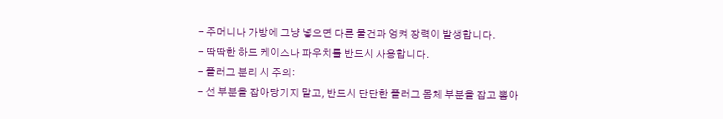- 주머니나 가방에 그냥 넣으면 다른 물건과 엉켜 장력이 발생합니다.
- 딱딱한 하드 케이스나 파우치를 반드시 사용합니다.
- 플러그 분리 시 주의:
- 선 부분을 잡아당기지 말고, 반드시 단단한 플러그 몸체 부분을 잡고 뽑아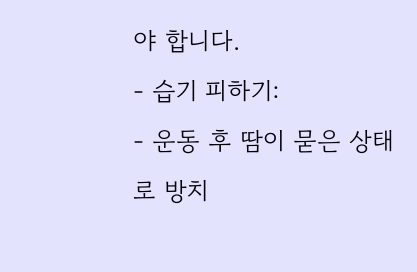야 합니다.
- 습기 피하기:
- 운동 후 땀이 묻은 상태로 방치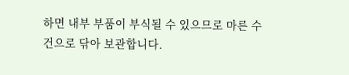하면 내부 부품이 부식될 수 있으므로 마른 수건으로 닦아 보관합니다.